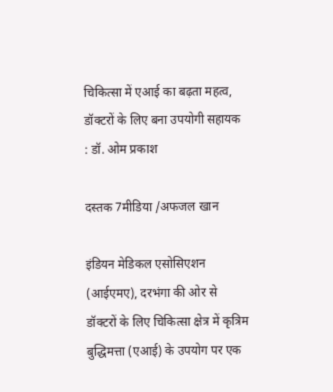चिकित्सा में एआई का बढ़ता महत्व, डॉक्टरों के लिए बना उपयोगी सहायक : डॉ. ओम प्रकाश

दस्तक 7मीडिया /अफजल खान

इंडियन मेडिकल एसोसिएशन (आईएमए), दरभंगा की ओर से डॉक्टरों के लिए चिकित्सा क्षेत्र में कृत्रिम बुद्धिमत्ता (एआई) के उपयोग पर एक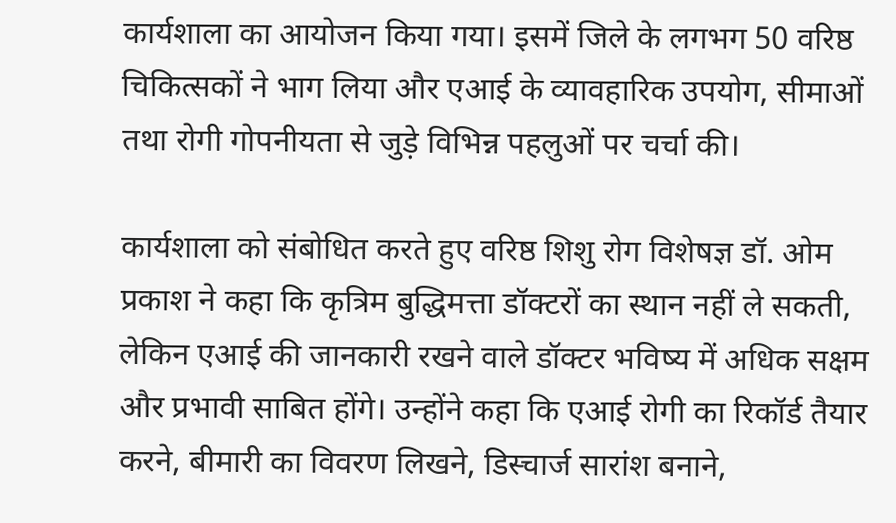कार्यशाला का आयोजन किया गया। इसमें जिले के लगभग 50 वरिष्ठ चिकित्सकों ने भाग लिया और एआई के व्यावहारिक उपयोग, सीमाओं तथा रोगी गोपनीयता से जुड़े विभिन्न पहलुओं पर चर्चा की।

कार्यशाला को संबोधित करते हुए वरिष्ठ शिशु रोग विशेषज्ञ डॉ. ओम प्रकाश ने कहा कि कृत्रिम बुद्धिमत्ता डॉक्टरों का स्थान नहीं ले सकती, लेकिन एआई की जानकारी रखने वाले डॉक्टर भविष्य में अधिक सक्षम और प्रभावी साबित होंगे। उन्होंने कहा कि एआई रोगी का रिकॉर्ड तैयार करने, बीमारी का विवरण लिखने, डिस्चार्ज सारांश बनाने,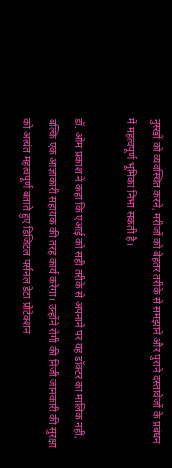नुस्खों को व्यवस्थित करने, मरीजों को बेहतर तरीके से समझाने और पुराने दस्तावेजों के प्रबंधन में महत्वपूर्ण भूमिका निभा सकती है।

डॉ. ओम प्रकाश ने कहा कि एआई को सही तरीके से अपनाने पर यह डॉक्टर का मालिक नहीं, बल्कि एक आज्ञाकारी सहायक की तरह कार्य करेगा। उन्होंने रोगी की निजी जानकारी की सुरक्षा को अत्यंत महत्वपूर्ण बताते हुए डिजिटल पर्सनल डेटा प्रोटेक्शन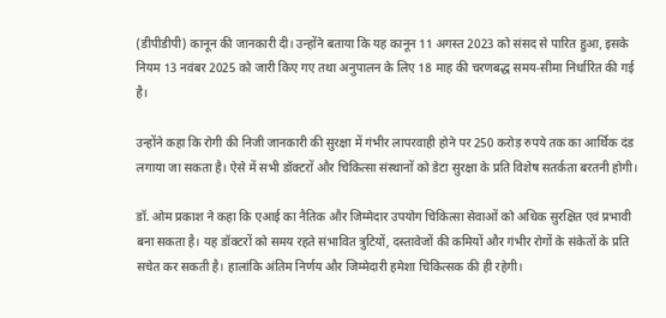(डीपीडीपी) कानून की जानकारी दी। उन्होंने बताया कि यह कानून 11 अगस्त 2023 को संसद से पारित हुआ, इसके नियम 13 नवंबर 2025 को जारी किए गए तथा अनुपालन के लिए 18 माह की चरणबद्ध समय-सीमा निर्धारित की गई है।

उन्होंने कहा कि रोगी की निजी जानकारी की सुरक्षा में गंभीर लापरवाही होने पर 250 करोड़ रुपये तक का आर्थिक दंड लगाया जा सकता है। ऐसे में सभी डॉक्टरों और चिकित्सा संस्थानों को डेटा सुरक्षा के प्रति विशेष सतर्कता बरतनी होगी।

डॉ. ओम प्रकाश ने कहा कि एआई का नैतिक और जिम्मेदार उपयोग चिकित्सा सेवाओं को अधिक सुरक्षित एवं प्रभावी बना सकता है। यह डॉक्टरों को समय रहते संभावित त्रुटियों, दस्तावेजों की कमियों और गंभीर रोगों के संकेतों के प्रति सचेत कर सकती है। हालांकि अंतिम निर्णय और जिम्मेदारी हमेशा चिकित्सक की ही रहेगी।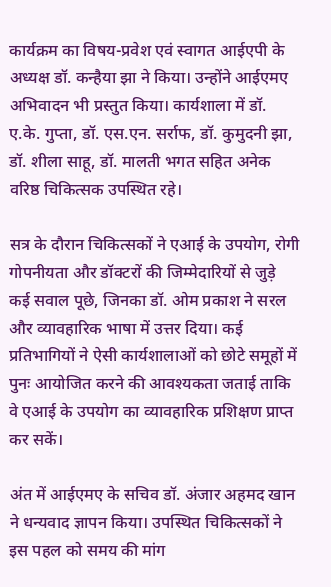कार्यक्रम का विषय-प्रवेश एवं स्वागत आईएपी के अध्यक्ष डॉ. कन्हैया झा ने किया। उन्होंने आईएमए अभिवादन भी प्रस्तुत किया। कार्यशाला में डॉ. ए.के. गुप्ता, डॉ. एस.एन. सर्राफ, डॉ. कुमुदनी झा, डॉ. शीला साहू, डॉ. मालती भगत सहित अनेक वरिष्ठ चिकित्सक उपस्थित रहे।

सत्र के दौरान चिकित्सकों ने एआई के उपयोग, रोगी गोपनीयता और डॉक्टरों की जिम्मेदारियों से जुड़े कई सवाल पूछे, जिनका डॉ. ओम प्रकाश ने सरल और व्यावहारिक भाषा में उत्तर दिया। कई प्रतिभागियों ने ऐसी कार्यशालाओं को छोटे समूहों में पुनः आयोजित करने की आवश्यकता जताई ताकि वे एआई के उपयोग का व्यावहारिक प्रशिक्षण प्राप्त कर सकें।

अंत में आईएमए के सचिव डॉ. अंजार अहमद खान ने धन्यवाद ज्ञापन किया। उपस्थित चिकित्सकों ने इस पहल को समय की मांग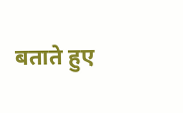बताते हुए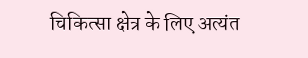चिकित्सा क्षेत्र के लिए अत्यंत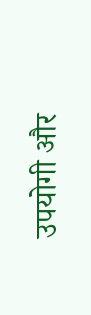उपयोगी और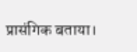प्रासंगिक बताया।